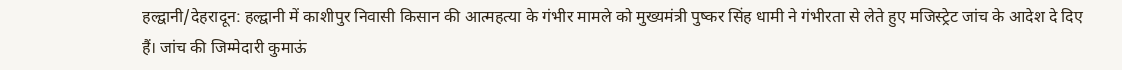हल्द्वानी/देहरादून: हल्द्वानी में काशीपुर निवासी किसान की आत्महत्या के गंभीर मामले को मुख्यमंत्री पुष्कर सिंह धामी ने गंभीरता से लेते हुए मजिस्ट्रेट जांच के आदेश दे दिए हैं। जांच की जिम्मेदारी कुमाऊं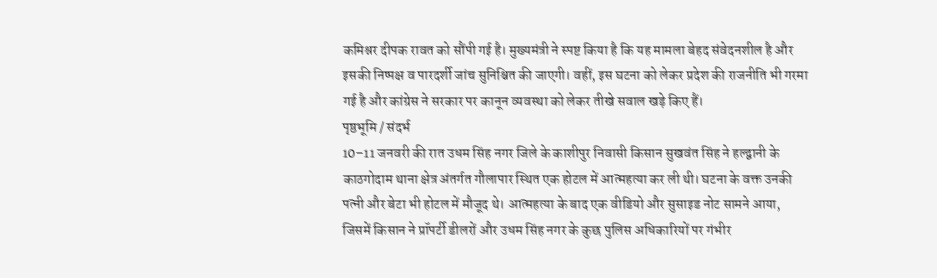कमिश्नर दीपक रावत को सौंपी गई है। मुख्यमंत्री ने स्पष्ट किया है कि यह मामला बेहद संवेदनशील है और इसकी निष्पक्ष व पारदर्शी जांच सुनिश्चित की जाएगी। वहीं, इस घटना को लेकर प्रदेश की राजनीति भी गरमा गई है और कांग्रेस ने सरकार पर कानून व्यवस्था को लेकर तीखे सवाल खड़े किए हैं।
पृष्ठभूमि / संदर्भ
10–11 जनवरी की रात उधम सिंह नगर जिले के काशीपुर निवासी किसान सुखवंत सिंह ने हल्द्वानी के काठगोदाम थाना क्षेत्र अंतर्गत गौलापार स्थित एक होटल में आत्महत्या कर ली थी। घटना के वक्त उनकी पत्नी और बेटा भी होटल में मौजूद थे। आत्महत्या के बाद एक वीडियो और सुसाइड नोट सामने आया, जिसमें किसान ने प्रॉपर्टी डीलरों और उधम सिंह नगर के कुछ पुलिस अधिकारियों पर गंभीर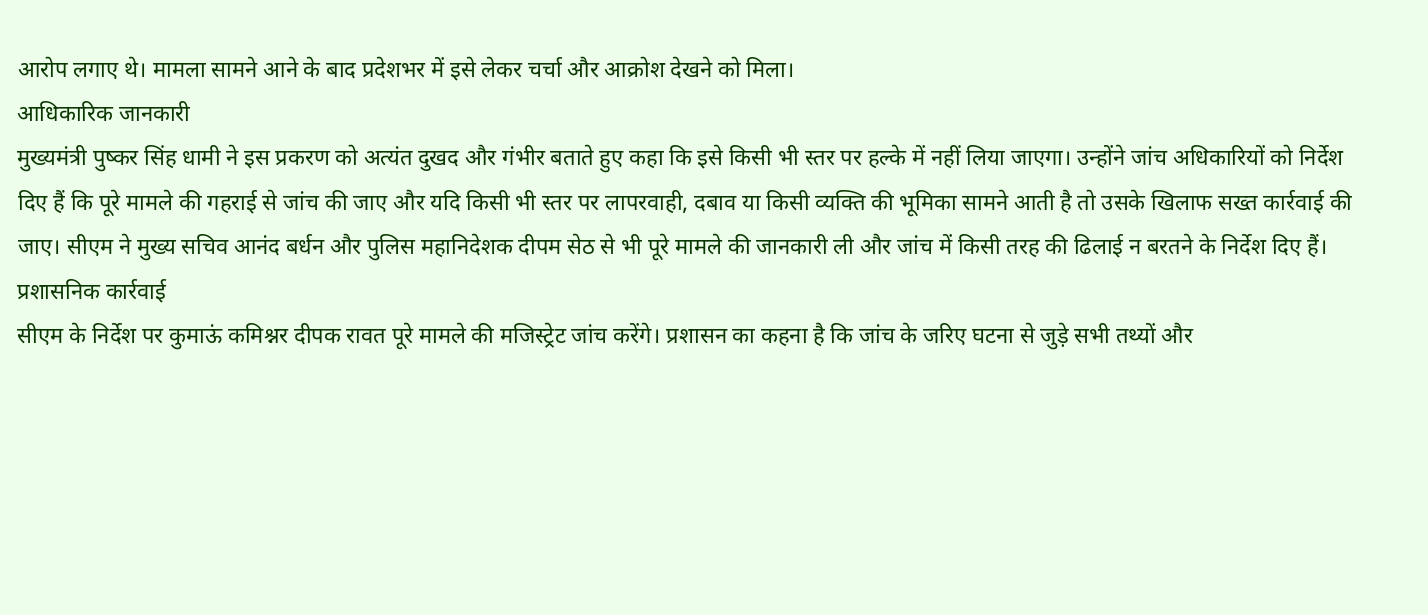आरोप लगाए थे। मामला सामने आने के बाद प्रदेशभर में इसे लेकर चर्चा और आक्रोश देखने को मिला।
आधिकारिक जानकारी
मुख्यमंत्री पुष्कर सिंह धामी ने इस प्रकरण को अत्यंत दुखद और गंभीर बताते हुए कहा कि इसे किसी भी स्तर पर हल्के में नहीं लिया जाएगा। उन्होंने जांच अधिकारियों को निर्देश दिए हैं कि पूरे मामले की गहराई से जांच की जाए और यदि किसी भी स्तर पर लापरवाही, दबाव या किसी व्यक्ति की भूमिका सामने आती है तो उसके खिलाफ सख्त कार्रवाई की जाए। सीएम ने मुख्य सचिव आनंद बर्धन और पुलिस महानिदेशक दीपम सेठ से भी पूरे मामले की जानकारी ली और जांच में किसी तरह की ढिलाई न बरतने के निर्देश दिए हैं।
प्रशासनिक कार्रवाई
सीएम के निर्देश पर कुमाऊं कमिश्नर दीपक रावत पूरे मामले की मजिस्ट्रेट जांच करेंगे। प्रशासन का कहना है कि जांच के जरिए घटना से जुड़े सभी तथ्यों और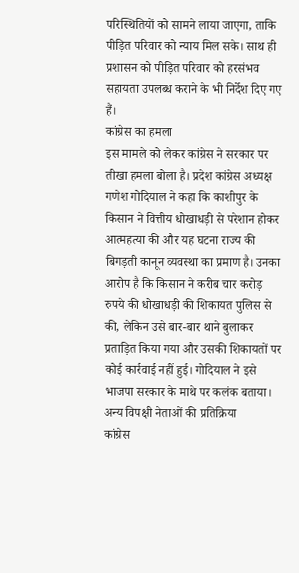परिस्थितियों को सामने लाया जाएगा, ताकि पीड़ित परिवार को न्याय मिल सके। साथ ही प्रशासन को पीड़ित परिवार को हरसंभव सहायता उपलब्ध कराने के भी निर्देश दिए गए हैं।
कांग्रेस का हमला
इस मामले को लेकर कांग्रेस ने सरकार पर तीखा हमला बोला है। प्रदेश कांग्रेस अध्यक्ष गणेश गोदियाल ने कहा कि काशीपुर के किसान ने वित्तीय धोखाधड़ी से परेशान होकर आत्महत्या की और यह घटना राज्य की बिगड़ती कानून व्यवस्था का प्रमाण है। उनका आरोप है कि किसान ने करीब चार करोड़ रुपये की धोखाधड़ी की शिकायत पुलिस से की, लेकिन उसे बार-बार थाने बुलाकर प्रताड़ित किया गया और उसकी शिकायतों पर कोई कार्रवाई नहीं हुई। गोदियाल ने इसे भाजपा सरकार के माथे पर कलंक बताया।
अन्य विपक्षी नेताओं की प्रतिक्रिया
कांग्रेस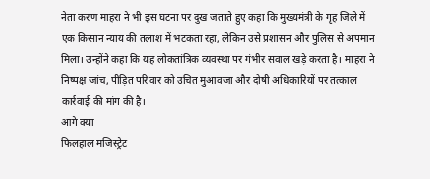नेता करण माहरा ने भी इस घटना पर दुख जताते हुए कहा कि मुख्यमंत्री के गृह जिले में एक किसान न्याय की तलाश में भटकता रहा, लेकिन उसे प्रशासन और पुलिस से अपमान मिला। उन्होंने कहा कि यह लोकतांत्रिक व्यवस्था पर गंभीर सवाल खड़े करता है। माहरा ने निष्पक्ष जांच, पीड़ित परिवार को उचित मुआवजा और दोषी अधिकारियों पर तत्काल कार्रवाई की मांग की है।
आगे क्या
फिलहाल मजिस्ट्रेट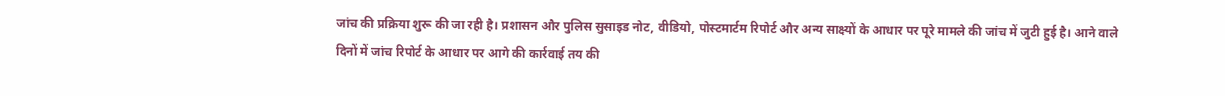जांच की प्रक्रिया शुरू की जा रही है। प्रशासन और पुलिस सुसाइड नोट, वीडियो, पोस्टमार्टम रिपोर्ट और अन्य साक्ष्यों के आधार पर पूरे मामले की जांच में जुटी हुई है। आने वाले दिनों में जांच रिपोर्ट के आधार पर आगे की कार्रवाई तय की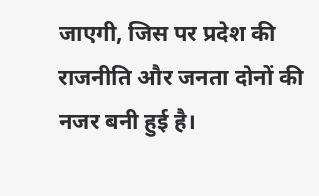जाएगी, जिस पर प्रदेश की राजनीति और जनता दोनों की नजर बनी हुई है।